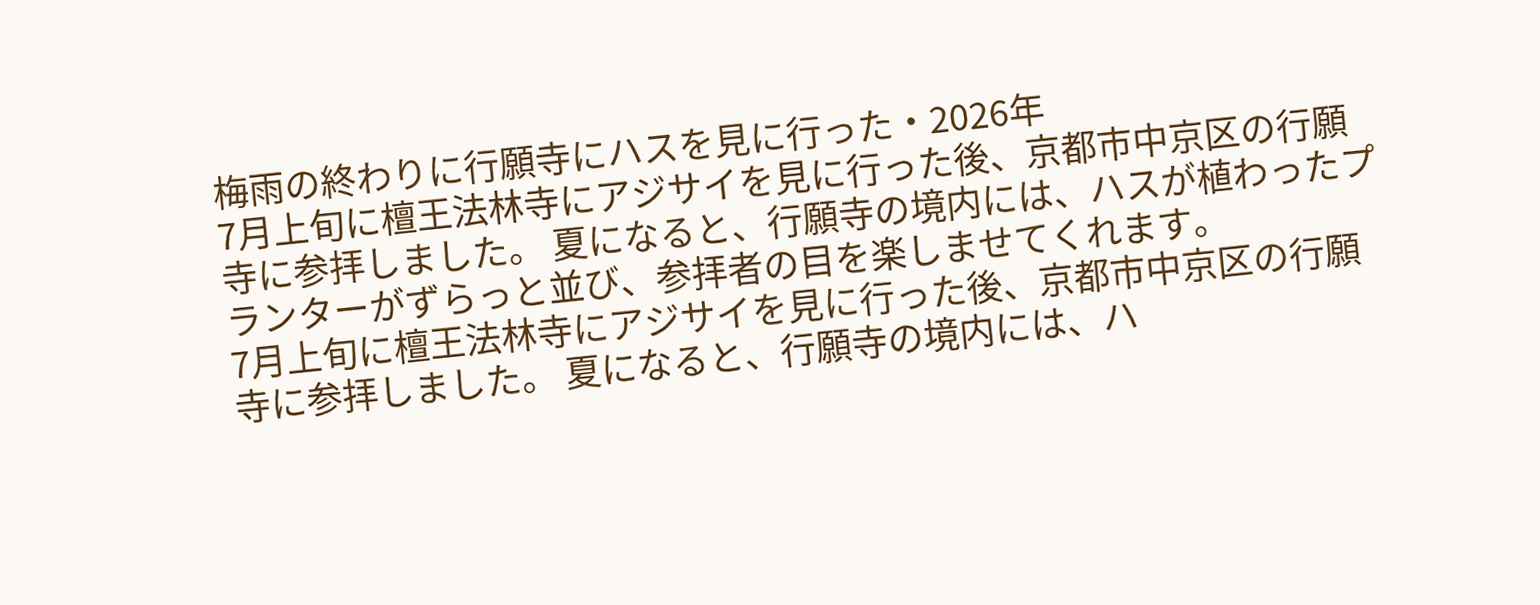梅雨の終わりに行願寺にハスを見に行った・2026年
7月上旬に檀王法林寺にアジサイを見に行った後、京都市中京区の行願寺に参拝しました。 夏になると、行願寺の境内には、ハスが植わったプランターがずらっと並び、参拝者の目を楽しませてくれます。
7月上旬に檀王法林寺にアジサイを見に行った後、京都市中京区の行願寺に参拝しました。 夏になると、行願寺の境内には、ハ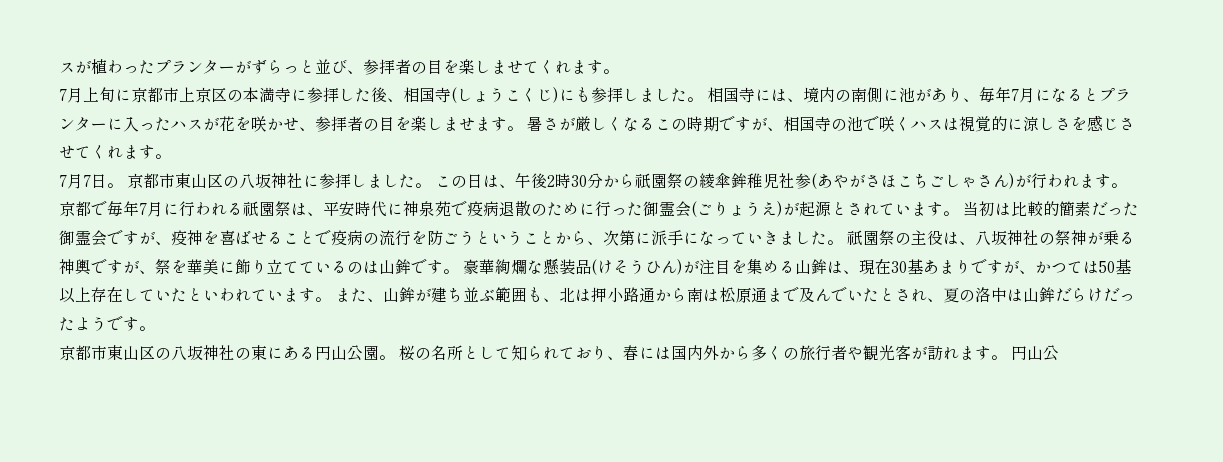スが植わったプランターがずらっと並び、参拝者の目を楽しませてくれます。
7月上旬に京都市上京区の本満寺に参拝した後、相国寺(しょうこくじ)にも参拝しました。 相国寺には、境内の南側に池があり、毎年7月になるとプランターに入ったハスが花を咲かせ、参拝者の目を楽しませます。 暑さが厳しくなるこの時期ですが、相国寺の池で咲くハスは視覚的に涼しさを感じさせてくれます。
7月7日。 京都市東山区の八坂神社に参拝しました。 この日は、午後2時30分から祇園祭の綾傘鉾稚児社参(あやがさほこちごしゃさん)が行われます。
京都で毎年7月に行われる祇園祭は、平安時代に神泉苑で疫病退散のために行った御霊会(ごりょうえ)が起源とされています。 当初は比較的簡素だった御霊会ですが、疫神を喜ばせることで疫病の流行を防ごうということから、次第に派手になっていきました。 祇園祭の主役は、八坂神社の祭神が乗る神輿ですが、祭を華美に飾り立てているのは山鉾です。 豪華絢爛な懸装品(けそうひん)が注目を集める山鉾は、現在30基あまりですが、かつては50基以上存在していたといわれています。 また、山鉾が建ち並ぶ範囲も、北は押小路通から南は松原通まで及んでいたとされ、夏の洛中は山鉾だらけだったようです。
京都市東山区の八坂神社の東にある円山公園。 桜の名所として知られており、春には国内外から多くの旅行者や観光客が訪れます。 円山公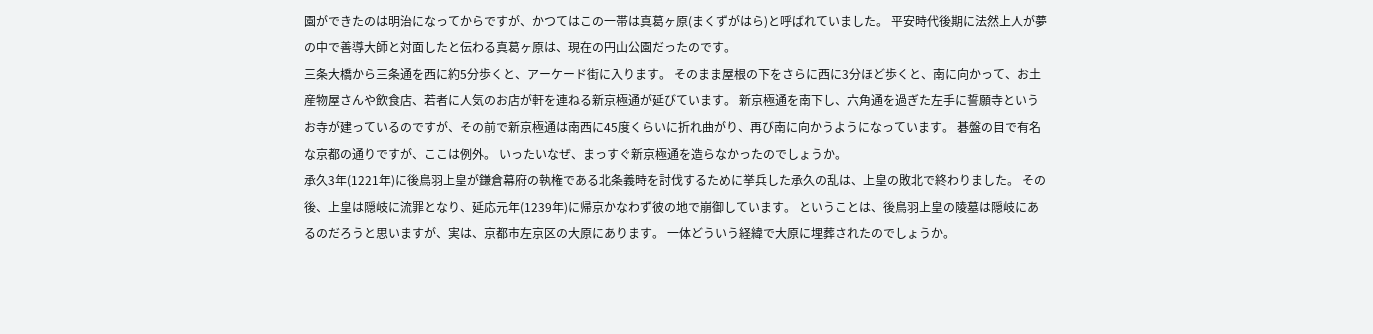園ができたのは明治になってからですが、かつてはこの一帯は真葛ヶ原(まくずがはら)と呼ばれていました。 平安時代後期に法然上人が夢の中で善導大師と対面したと伝わる真葛ヶ原は、現在の円山公園だったのです。
三条大橋から三条通を西に約5分歩くと、アーケード街に入ります。 そのまま屋根の下をさらに西に3分ほど歩くと、南に向かって、お土産物屋さんや飲食店、若者に人気のお店が軒を連ねる新京極通が延びています。 新京極通を南下し、六角通を過ぎた左手に誓願寺というお寺が建っているのですが、その前で新京極通は南西に45度くらいに折れ曲がり、再び南に向かうようになっています。 碁盤の目で有名な京都の通りですが、ここは例外。 いったいなぜ、まっすぐ新京極通を造らなかったのでしょうか。
承久3年(1221年)に後鳥羽上皇が鎌倉幕府の執権である北条義時を討伐するために挙兵した承久の乱は、上皇の敗北で終わりました。 その後、上皇は隠岐に流罪となり、延応元年(1239年)に帰京かなわず彼の地で崩御しています。 ということは、後鳥羽上皇の陵墓は隠岐にあるのだろうと思いますが、実は、京都市左京区の大原にあります。 一体どういう経緯で大原に埋葬されたのでしょうか。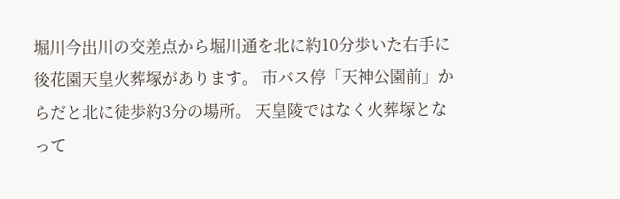堀川今出川の交差点から堀川通を北に約10分歩いた右手に後花園天皇火葬塚があります。 市バス停「天神公園前」からだと北に徒歩約3分の場所。 天皇陵ではなく火葬塚となって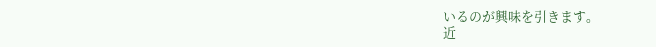いるのが興味を引きます。
近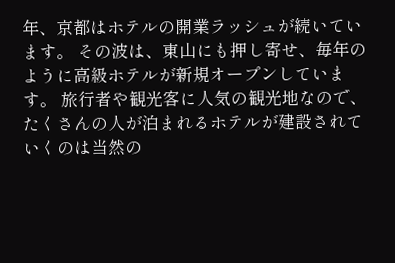年、京都はホテルの開業ラッシュが続いています。 その波は、東山にも押し寄せ、毎年のように高級ホテルが新規オープンしています。 旅行者や観光客に人気の観光地なので、たくさんの人が泊まれるホテルが建設されていくのは当然の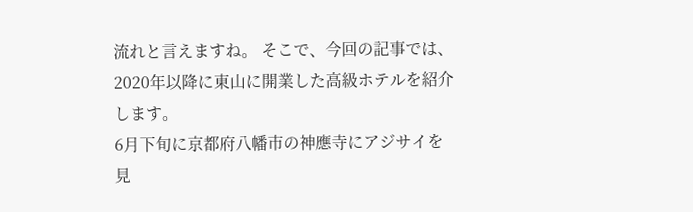流れと言えますね。 そこで、今回の記事では、2020年以降に東山に開業した高級ホテルを紹介します。
6月下旬に京都府八幡市の神應寺にアジサイを見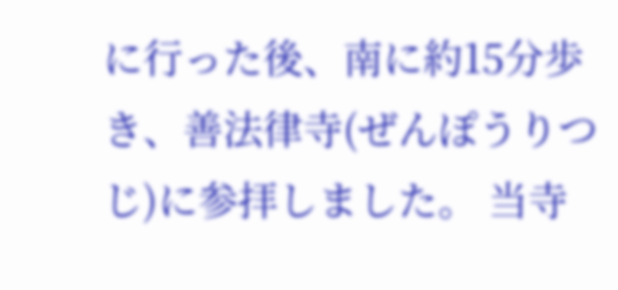に行った後、南に約15分歩き、善法律寺(ぜんぽうりつじ)に参拝しました。 当寺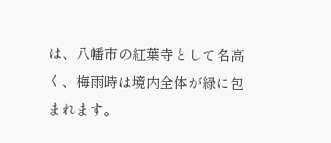は、八幡市の紅葉寺として名高く、梅雨時は境内全体が緑に包まれます。